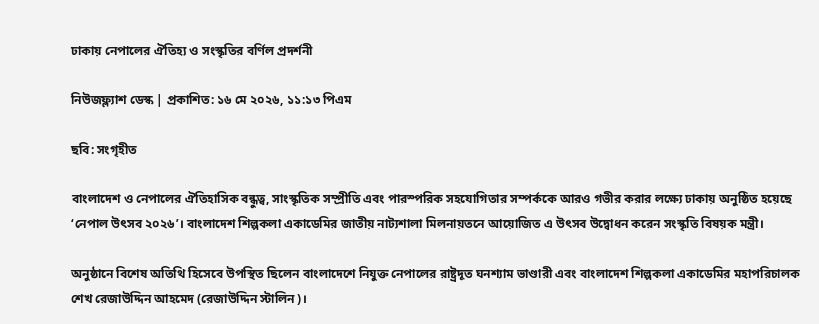ঢাকায় নেপালের ঐতিহ্য ও সংস্কৃতির বর্ণিল প্রদর্শনী

নিউজফ্ল্যাশ ডেস্ক | প্রকাশিত: ১৬ মে ২০২৬, ১১:১৩ পিএম

ছবি: সংগৃহীত

বাংলাদেশ ও নেপালের ঐতিহাসিক বন্ধুত্ব, সাংস্কৃতিক সম্প্রীতি এবং পারস্পরিক সহযোগিতার সম্পর্ককে আরও গভীর করার লক্ষ্যে ঢাকায় অনুষ্ঠিত হয়েছে ‘নেপাল উৎসব ২০২৬’। বাংলাদেশ শিল্পকলা একাডেমির জাতীয় নাট্যশালা মিলনায়তনে আয়োজিত এ উৎসব উদ্বোধন করেন সংস্কৃতি বিষয়ক মন্ত্রী।

অনুষ্ঠানে বিশেষ অতিথি হিসেবে উপস্থিত ছিলেন বাংলাদেশে নিযুক্ত নেপালের রাষ্ট্রদূত ঘনশ্যাম ভাণ্ডারী এবং বাংলাদেশ শিল্পকলা একাডেমির মহাপরিচালক শেখ রেজাউদ্দিন আহমেদ (রেজাউদ্দিন স্টালিন)।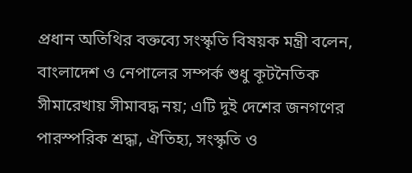প্রধান অতিথির বক্তব্যে সংস্কৃতি বিষয়ক মন্ত্রী বলেন, বাংলাদেশ ও নেপালের সম্পর্ক শুধু কূটনৈতিক সীমারেখায় সীমাবদ্ধ নয়; এটি দুই দেশের জনগণের পারস্পরিক শ্রদ্ধা, ঐতিহ্য, সংস্কৃতি ও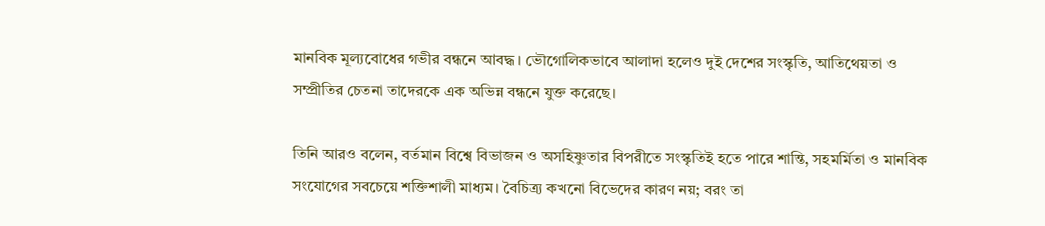মানবিক মূল্যবোধের গভীর বন্ধনে আবদ্ধ। ভৌগোলিকভাবে আলাদা হলেও দুই দেশের সংস্কৃতি, আতিথেয়তা ও সম্প্রীতির চেতনা তাদেরকে এক অভিন্ন বন্ধনে যুক্ত করেছে।

তিনি আরও বলেন, বর্তমান বিশ্বে বিভাজন ও অসহিষ্ণুতার বিপরীতে সংস্কৃতিই হতে পারে শান্তি, সহমর্মিতা ও মানবিক সংযোগের সবচেয়ে শক্তিশালী মাধ্যম। বৈচিত্র্য কখনো বিভেদের কারণ নয়; বরং তা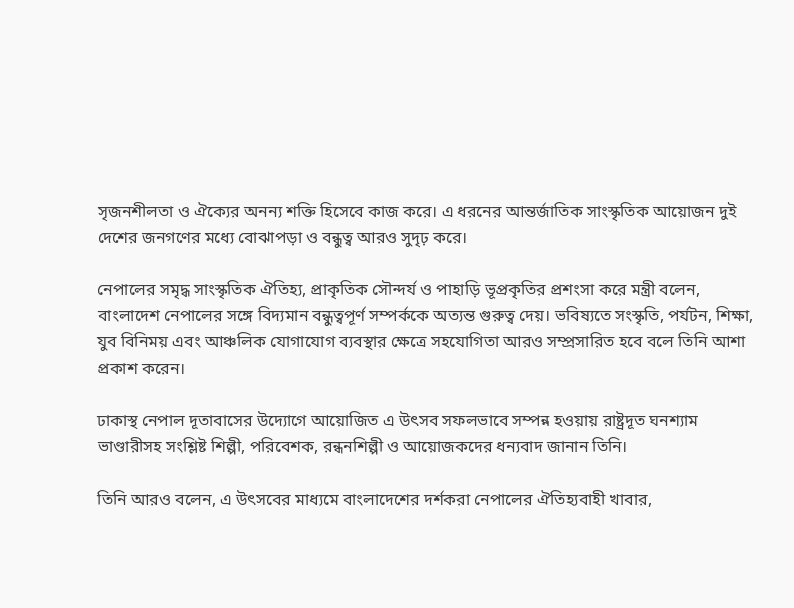সৃজনশীলতা ও ঐক্যের অনন্য শক্তি হিসেবে কাজ করে। এ ধরনের আন্তর্জাতিক সাংস্কৃতিক আয়োজন দুই দেশের জনগণের মধ্যে বোঝাপড়া ও বন্ধুত্ব আরও সুদৃঢ় করে।

নেপালের সমৃদ্ধ সাংস্কৃতিক ঐতিহ্য, প্রাকৃতিক সৌন্দর্য ও পাহাড়ি ভূপ্রকৃতির প্রশংসা করে মন্ত্রী বলেন, বাংলাদেশ নেপালের সঙ্গে বিদ্যমান বন্ধুত্বপূর্ণ সম্পর্ককে অত্যন্ত গুরুত্ব দেয়। ভবিষ্যতে সংস্কৃতি, পর্যটন, শিক্ষা, যুব বিনিময় এবং আঞ্চলিক যোগাযোগ ব্যবস্থার ক্ষেত্রে সহযোগিতা আরও সম্প্রসারিত হবে বলে তিনি আশা প্রকাশ করেন।

ঢাকাস্থ নেপাল দূতাবাসের উদ্যোগে আয়োজিত এ উৎসব সফলভাবে সম্পন্ন হওয়ায় রাষ্ট্রদূত ঘনশ্যাম ভাণ্ডারীসহ সংশ্লিষ্ট শিল্পী, পরিবেশক, রন্ধনশিল্পী ও আয়োজকদের ধন্যবাদ জানান তিনি।

তিনি আরও বলেন, এ উৎসবের মাধ্যমে বাংলাদেশের দর্শকরা নেপালের ঐতিহ্যবাহী খাবার,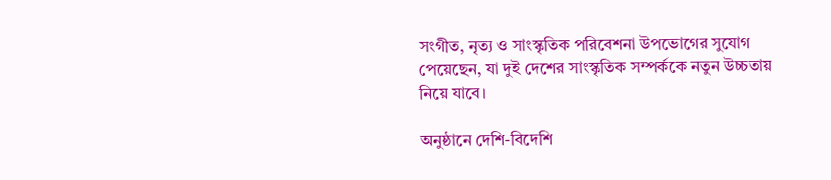সংগীত, নৃত্য ও সাংস্কৃতিক পরিবেশনা উপভোগের সুযোগ পেয়েছেন, যা দুই দেশের সাংস্কৃতিক সম্পর্ককে নতুন উচ্চতায় নিয়ে যাবে।

অনুষ্ঠানে দেশি-বিদেশি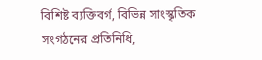বিশিষ্ট ব্যক্তিবর্গ, বিভিন্ন সাংস্কৃতিক সংগঠনের প্রতিনিধি,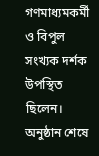গণমাধ্যমকর্মী ও বিপুল সংখ্যক দর্শক উপস্থিত ছিলেন। অনুষ্ঠান শেষে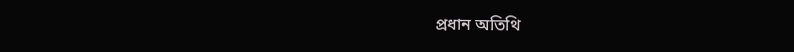প্রধান অতিথি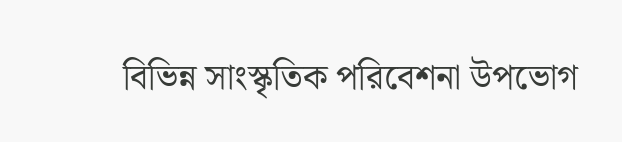বিভিন্ন সাংস্কৃতিক পরিবেশনা উপভোগ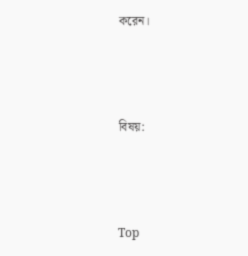করেন।



বিষয়:



Top